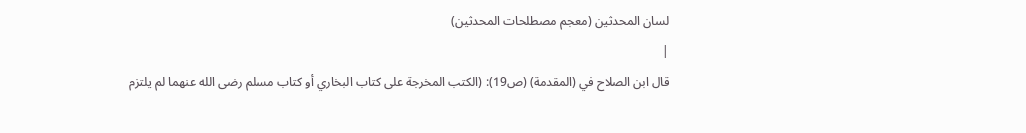لسان المحدثين (معجم مصطلحات المحدثين)
|
قال ابن الصلاح في (المقدمة) (ص19): (الكتب المخرجة على كتاب البخاري أو كتاب مسلم رضى الله عنهما لم يلتزم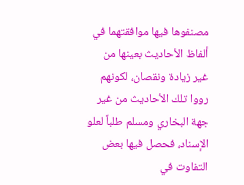مصنفوها فيها موافقتهما في ألفاظ الأحاديث بعينها من غير زيادة ونقصان، لكونهم رووا تلك الأحاديث من غير جهة البخاري ومسلم طلباً لعلو الإسناد، فحصل فيها بعض التفاوت في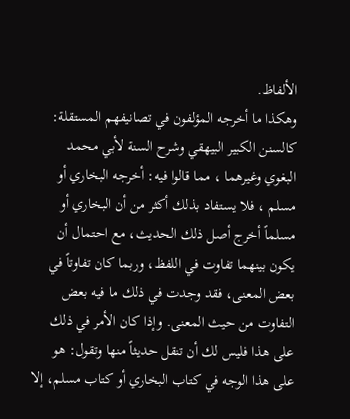الألفاظ.
وهكذا ما أخرجه المؤلفون في تصانيفهم المستقلة: كالسنن الكبير البيهقي وشرح السنة لأبي محمد البغوي وغيرهما ، مما قالوا فيه: أخرجه البخاري أو مسلم ، فلا يستفاد بذلك أكثر من أن البخاري أو مسلماً أخرج أصل ذلك الحديث، مع احتمال أن يكون بينهما تفاوت في اللفظ، وربما كان تفاوتاً في بعض المعنى، فقد وجدت في ذلك ما فيه بعض التفاوت من حيث المعنى. وإذا كان الأمر في ذلك على هذا فليس لك أن تنقل حديثاً منها وتقول: هو على هذا الوجه في كتاب البخاري أو كتاب مسلم، إلا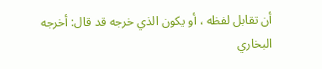أن تقابل لفظه ، أو يكون الذي خرجه قد قال: أخرجه البخاري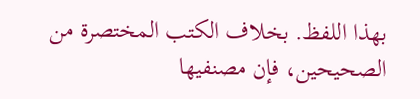بهذا اللفظ. بخلاف الكتب المختصرة من الصحيحين، فإن مصنفيها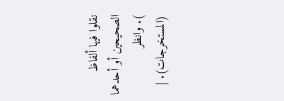نقلوا فيها ألفاظ الصحيحين أو أحدهما ). وانظر (المستخرجات). |